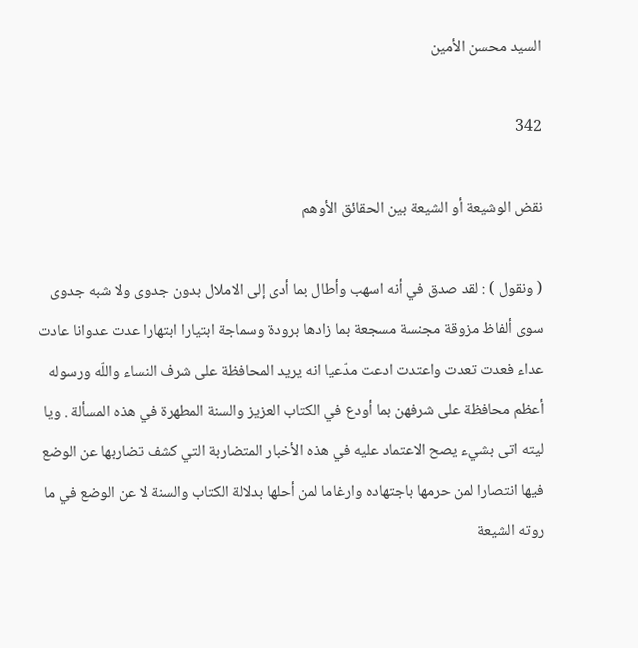السيد محسن الأمين

342

نقض الوشيعة أو الشيعة بين الحقائق الأوهم

( ونقول ) : لقد صدق في أنه اسهب وأطال بما أدى إلى الاملال بدون جدوى ولا شبه جدوى سوى ألفاظ مزوقة مجنسة مسجعة بما زادها برودة وسماجة ابتيارا ابتهارا عدت عدوانا عادت عداء فعدت تعدت واعتدت ادعت مدّعيا انه يريد المحافظة على شرف النساء واللّه ورسوله أعظم محافظة على شرفهن بما أودع في الكتاب العزيز والسنة المطهرة في هذه المسألة . ويا ليته اتى بشيء يصح الاعتماد عليه في هذه الأخبار المتضاربة التي كشف تضاربها عن الوضع فيها انتصارا لمن حرمها باجتهاده وارغاما لمن أحلها بدلالة الكتاب والسنة لا عن الوضع في ما روته الشيعة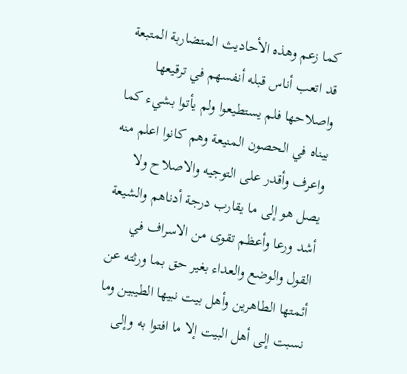كما زعم وهذه الأحاديث المتضاربة المتبعة قد اتعب أناس قبله أنفسهم في ترقيعها واصلاحها فلم يستطيعوا ولم يأتوا بشيء كما بيناه في الحصون المنيعة وهم كانوا اعلم منه واعرف وأقدر على التوجيه والاصلاح ولا يصل هو إلى ما يقارب درجة أدناهم والشيعة أشد ورعا وأعظم تقوى من الاسراف في القول والوضع والعداء بغير حق بما ورثته عن أئمتها الطاهرين وأهل بيت نبيها الطيبين وما نسبت إلى أهل البيت إلا ما افتوا به وإلى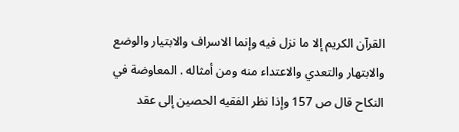القرآن الكريم إلا ما نزل فيه وإنما الاسراف والابتيار والوضع والابتهار والتعدي والاعتداء منه ومن أمثاله . المعاوضة في النكاح قال ص 157 وإذا نظر الفقيه الحصين إلى عقد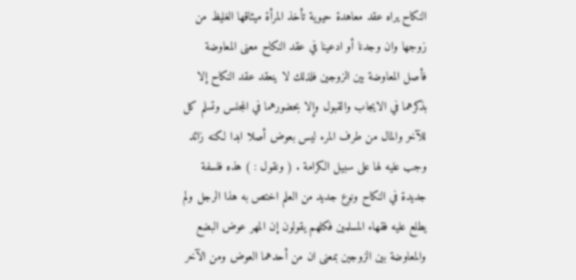النكاح يراه عقد معاهدة حيوية تأخذ المرأة ميثاقها الغليظ من زوجها وان وجدنا أو ادعينا في عقد النكاح معنى المعاوضة فأصل المعاوضة بين الزوجين فلذلك لا ينعقد عقد النكاح إلا بذكرهما في الايجاب والقبول وإلا بحضورهما في المجلس وتسلم كل للآخر والمال من طرف المرء ليس بعوض أصلا ابدا لكنه زائد وجب عليه لها على سبيل الكرامة . ( ونقول : ) هذه فلسفة جديدة في النكاح ونوع جديد من العلم اختص به هذا الرجل ولم يطلع عليه فقهاء المسلمين فكلهم يقولون إن المهر عوض البضع والمعاوضة بين الزوجين بمعنى ان من أحدهما العوض ومن الآخر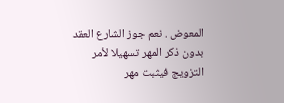المعوض . نعم جوز الشارع العقد بدون ذكر المهر تسهيلا لأمر التزويج فيثبت مهر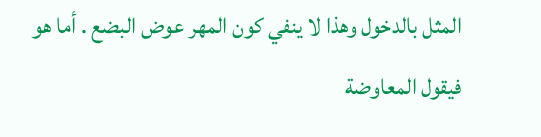المثل بالدخول وهذا لا ينفي كون المهر عوض البضع . أما هو فيقول المعاوضة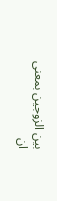بين الزوجين بمعنى ان